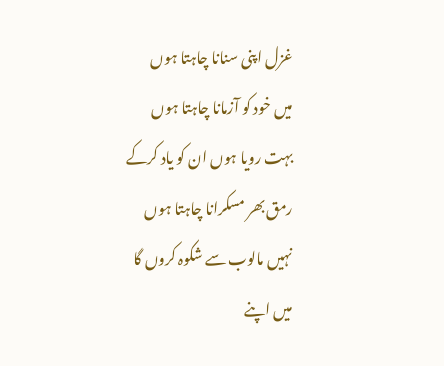غزل اپنی سنانا چاہتا ہوں
میں خود کو آزمانا چاہتا ہوں
بہت رویا ہوں ان کو یاد کرکے
رمق بھر مسکرانا چاہتا ہوں
نہیں مالوب سے شکوہ کروں گا
میں اپنے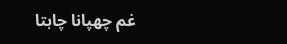غم چھپانا چاہتا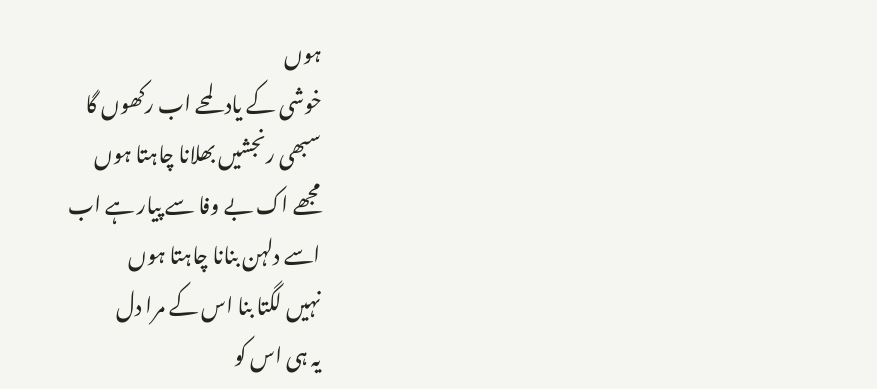ہوں
خوشی کے یاد لمحے اب رکھوں گا
سبھی رنجشیں بھلانا چاہتا ہوں
مجھے اک بے وفا سے پیار ہے اب
اسے دلہن بنانا چاہتا ہوں
نہیں لگتا بنا اس کے مرا دل
یہ ہی اس کو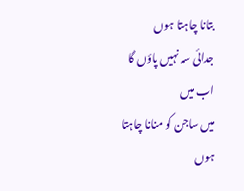بتانا چاہتا ہوں
جدائی سہ نہیں پاؤں گا اب میں
میں ساجن کو منانا چاہتا ہوں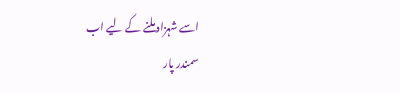اسے شہزاد ملنے کے لیے اب
سمندر پار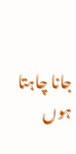جانا چاہتا ہوں